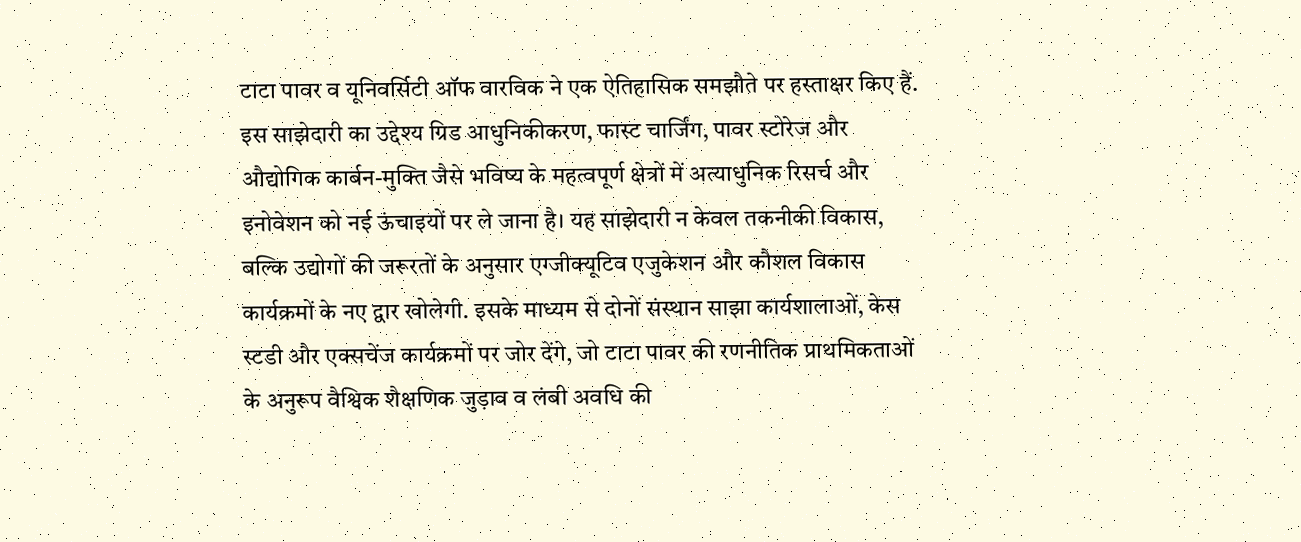टाटा पावर व यूनिवर्सिटी ऑफ वारविक ने एक ऐतिहासिक समझौते पर हस्ताक्षर किए हैं. इस साझेदारी का उद्देश्य ग्रिड आधुनिकीकरण, फास्ट चार्जिंग, पावर स्टोरेज और औद्योगिक कार्बन-मुक्ति जैसे भविष्य के महत्वपूर्ण क्षेत्रों में अत्याधुनिक रिसर्च और इनोवेशन को नई ऊंचाइयों पर ले जाना है। यह साझेदारी न केवल तकनीकी विकास, बल्कि उद्योगों की जरूरतों के अनुसार एग्जीक्यूटिव एजुकेशन और कौशल विकास कार्यक्रमों के नए द्वार खोलेगी. इसके माध्यम से दोनों संस्थान साझा कार्यशालाओं, केस स्टडी और एक्सचेंज कार्यक्रमों पर जोर देंगे, जो टाटा पावर की रणनीतिक प्राथमिकताओं के अनुरूप वैश्विक शैक्षणिक जुड़ाव व लंबी अवधि की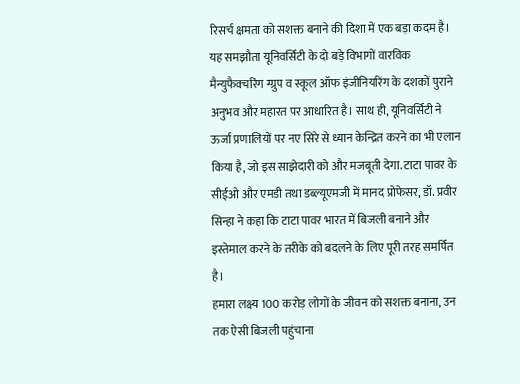रिसर्च क्षमता को सशक्त बनाने की दिशा में एक बड़ा कदम है।
यह समझौता यूनिवर्सिटी के दो बड़े विभागों वारविक मैन्युफैक्चरिंग ग्ग्रुप व स्कूल ऑफ इंजीनियरिंग के दशकों पुराने अनुभव और महारत पर आधारित है। साथ ही, यूनिवर्सिटी ने ऊर्जा प्रणालियों पर नए सिरे से ध्यान केन्द्रित करने का भी एलान किया है, जो इस साझेदारी को और मजबूती देगा. टाटा पावर के सीईओ और एमडी तथा डब्ल्यूएमजी में मानद प्रोफेसर, डॉ. प्रवीर सिन्हा ने कहा कि टाटा पावर भारत में बिजली बनाने और इस्तेमाल करने के तरीके को बदलने के लिए पूरी तरह समर्पित है।
हमारा लक्ष्य 100 करोड़ लोगों के जीवन को सशक्त बनाना, उन तक ऐसी बिजली पहुंचाना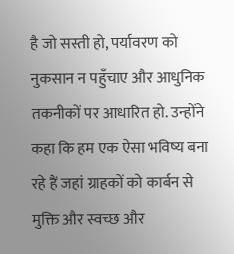है जो सस्ती हो, पर्यावरण को नुकसान न पहुँचाए और आधुनिक तकनीकों पर आधारित हो. उन्होंने कहा कि हम एक ऐसा भविष्य बना रहे हैं जहां ग्राहकों को कार्बन से मुक्ति और स्वच्छ और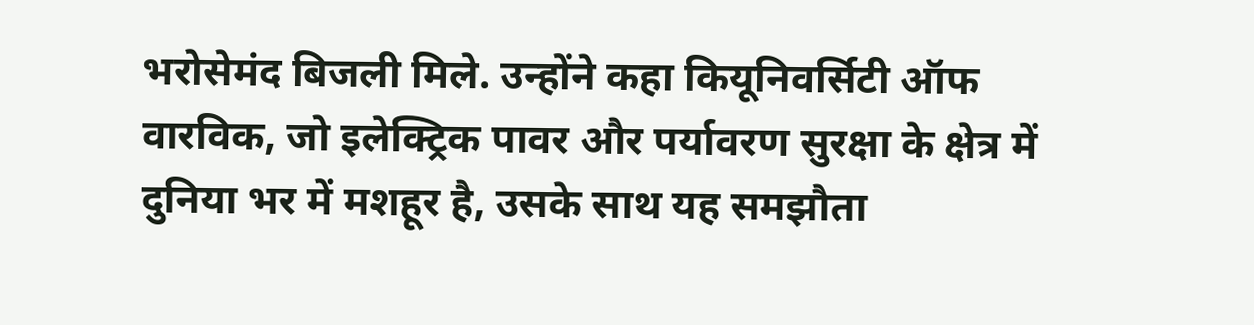भरोसेमंद बिजली मिले. उन्होंने कहा कियूनिवर्सिटी ऑफ वारविक, जो इलेक्ट्रिक पावर और पर्यावरण सुरक्षा के क्षेत्र में दुनिया भर में मशहूर है, उसके साथ यह समझौता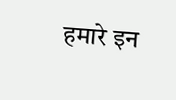हमारे इन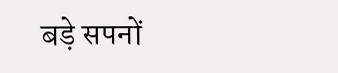बड़े सपनों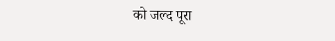को जल्द पूरा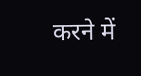करने में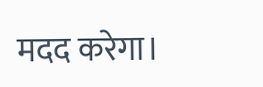मदद करेगा।